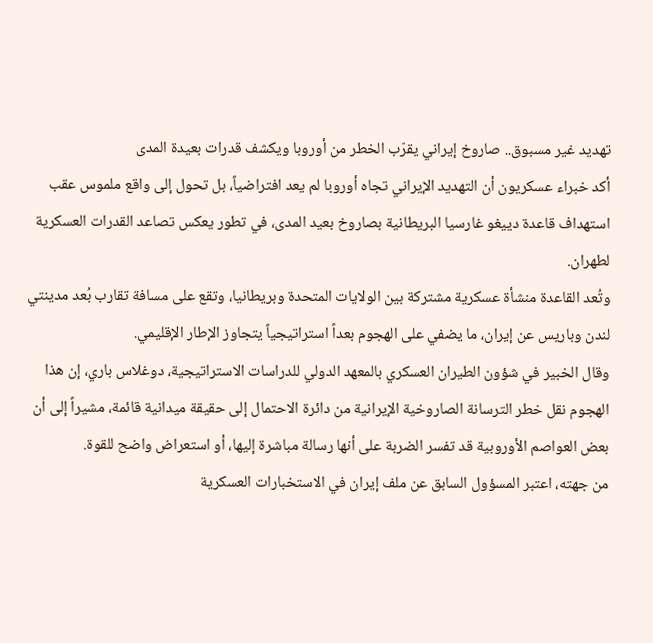تهديد غير مسبوق.. صاروخ إيراني يقرّب الخطر من أوروبا ويكشف قدرات بعيدة المدى
أكد خبراء عسكريون أن التهديد الإيراني تجاه أوروبا لم يعد افتراضياً، بل تحول إلى واقع ملموس عقب استهداف قاعدة دييغو غارسيا البريطانية بصاروخ بعيد المدى، في تطور يعكس تصاعد القدرات العسكرية لطهران.
وتُعد القاعدة منشأة عسكرية مشتركة بين الولايات المتحدة وبريطانيا، وتقع على مسافة تقارب بُعد مدينتي لندن وباريس عن إيران، ما يضفي على الهجوم بعداً استراتيجياً يتجاوز الإطار الإقليمي.
وقال الخبير في شؤون الطيران العسكري بالمعهد الدولي للدراسات الاستراتيجية، دوغلاس باري، إن هذا الهجوم نقل خطر الترسانة الصاروخية الإيرانية من دائرة الاحتمال إلى حقيقة ميدانية قائمة، مشيراً إلى أن بعض العواصم الأوروبية قد تفسر الضربة على أنها رسالة مباشرة إليها، أو استعراض واضح للقوة.
من جهته، اعتبر المسؤول السابق عن ملف إيران في الاستخبارات العسكرية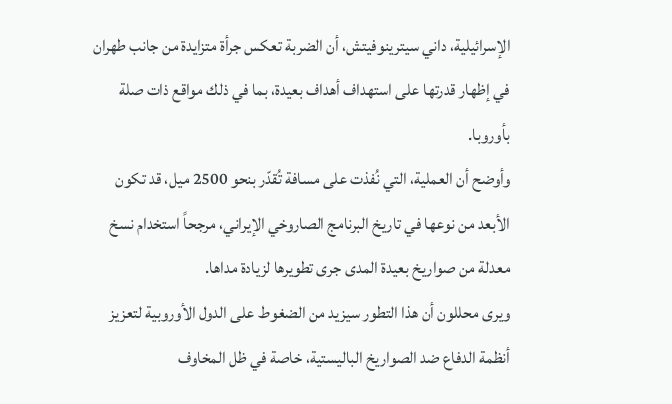الإسرائيلية، داني سيترينوفيتش، أن الضربة تعكس جرأة متزايدة من جانب طهران في إظهار قدرتها على استهداف أهداف بعيدة، بما في ذلك مواقع ذات صلة بأوروبا.
وأوضح أن العملية، التي نُفذت على مسافة تُقدّر بنحو 2500 ميل، قد تكون الأبعد من نوعها في تاريخ البرنامج الصاروخي الإيراني، مرجحاً استخدام نسخ معدلة من صواريخ بعيدة المدى جرى تطويرها لزيادة مداها.
ويرى محللون أن هذا التطور سيزيد من الضغوط على الدول الأوروبية لتعزيز أنظمة الدفاع ضد الصواريخ الباليستية، خاصة في ظل المخاوف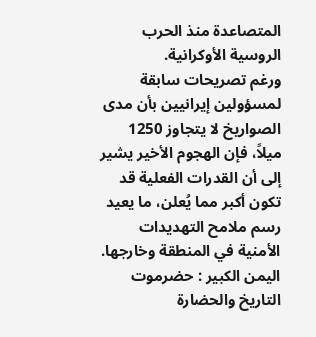المتصاعدة منذ الحرب الروسية الأوكرانية.
ورغم تصريحات سابقة لمسؤولين إيرانيين بأن مدى الصواريخ لا يتجاوز 1250 ميلاً، فإن الهجوم الأخير يشير إلى أن القدرات الفعلية قد تكون أكبر مما يُعلن، ما يعيد رسم ملامح التهديدات الأمنية في المنطقة وخارجها.
اليمن الكبير : حضرموت التاريخ والحضارة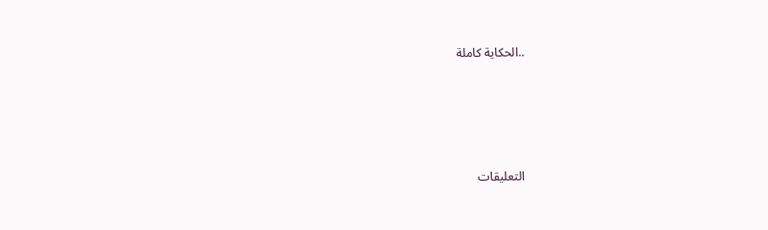..الحكاية كاملة




التعليقات